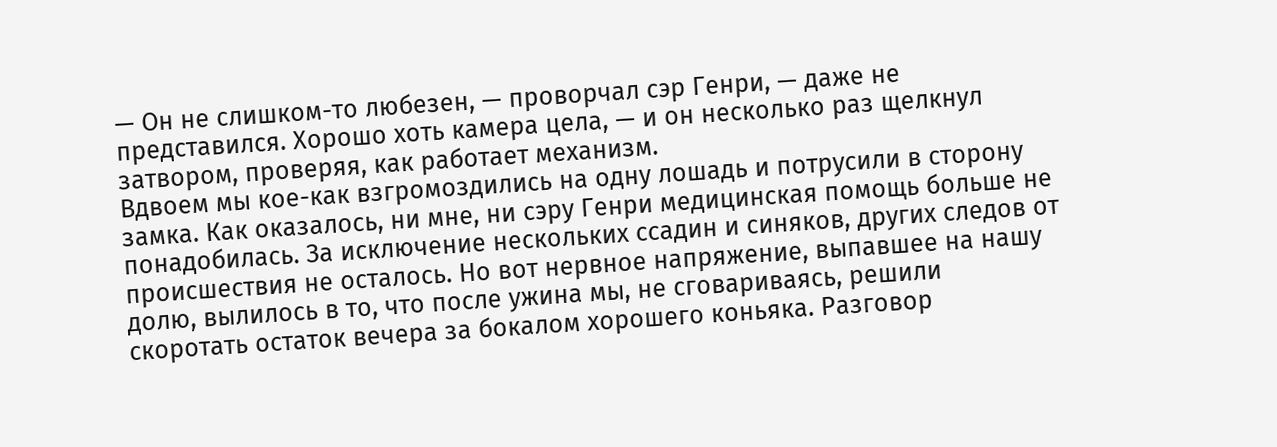— Он не слишком-то любезен, — проворчал сэр Генри, — даже не представился. Хорошо хоть камера цела, — и он несколько раз щелкнул затвором, проверяя, как работает механизм.
Вдвоем мы кое-как взгромоздились на одну лошадь и потрусили в сторону замка. Как оказалось, ни мне, ни сэру Генри медицинская помощь больше не понадобилась. За исключение нескольких ссадин и синяков, других следов от происшествия не осталось. Но вот нервное напряжение, выпавшее на нашу долю, вылилось в то, что после ужина мы, не сговариваясь, решили скоротать остаток вечера за бокалом хорошего коньяка. Разговор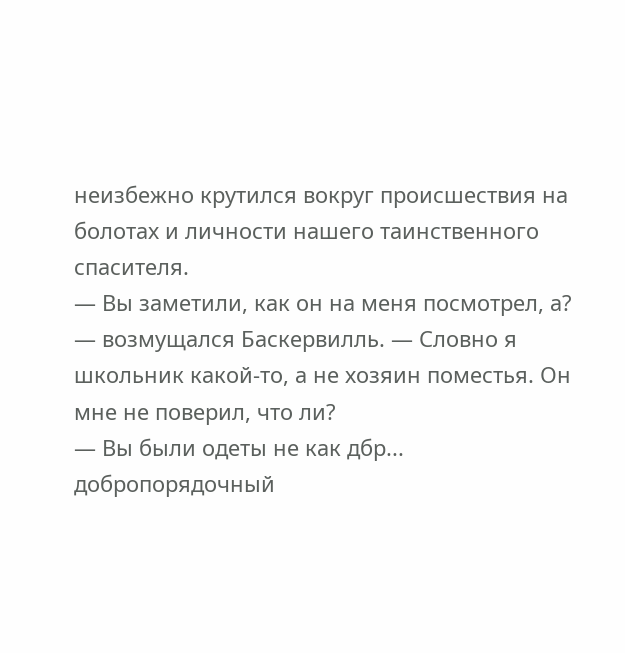неизбежно крутился вокруг происшествия на болотах и личности нашего таинственного спасителя.
— Вы заметили, как он на меня посмотрел, а? — возмущался Баскервилль. — Словно я школьник какой-то, а не хозяин поместья. Он мне не поверил, что ли?
— Вы были одеты не как дбр... добропорядочный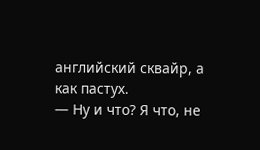английский сквайр, а как пастух.
— Ну и что? Я что, не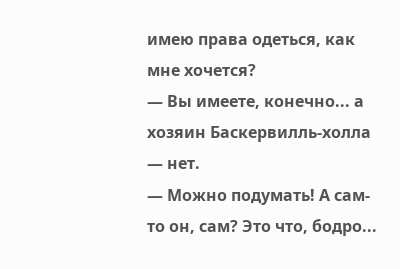имею права одеться, как мне хочется?
— Вы имеете, конечно... а хозяин Баскервилль-холла — нет.
— Можно подумать! А сам-то он, сам? Это что, бодро...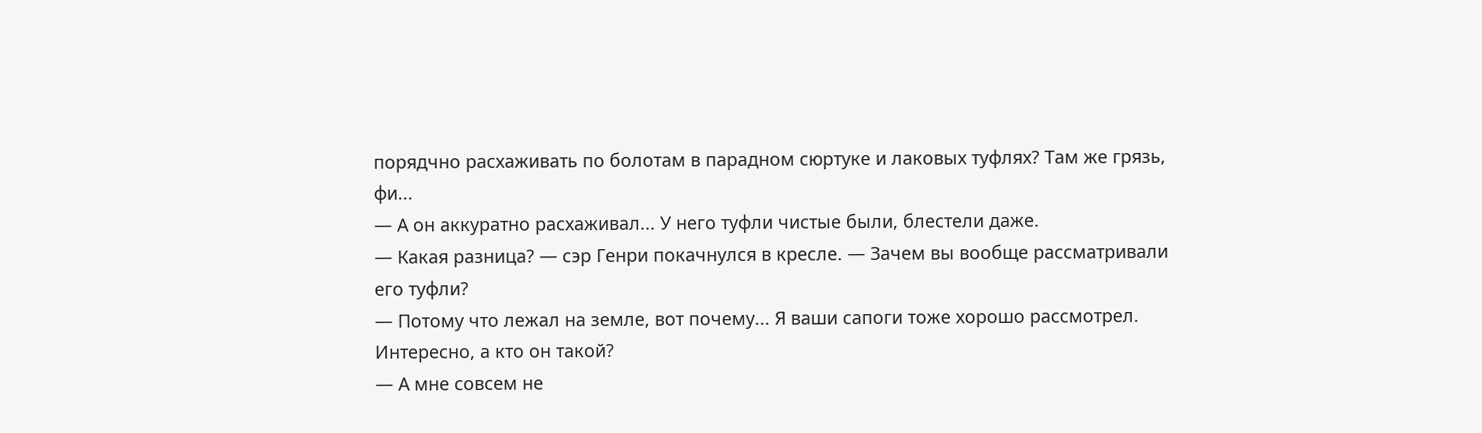порядчно расхаживать по болотам в парадном сюртуке и лаковых туфлях? Там же грязь, фи...
— А он аккуратно расхаживал... У него туфли чистые были, блестели даже.
— Какая разница? — сэр Генри покачнулся в кресле. — Зачем вы вообще рассматривали его туфли?
— Потому что лежал на земле, вот почему... Я ваши сапоги тоже хорошо рассмотрел. Интересно, а кто он такой?
— А мне совсем не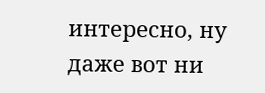интересно, ну даже вот ни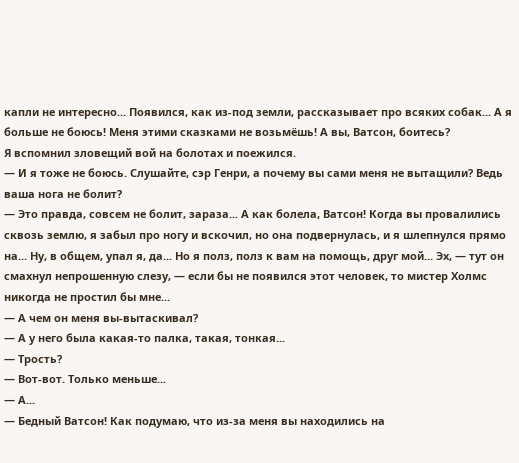капли не интересно... Появился, как из-под земли, рассказывает про всяких собак... А я больше не боюсь! Меня этими сказками не возьмёшь! А вы, Ватсон, боитесь?
Я вспомнил зловещий вой на болотах и поежился.
— И я тоже не боюсь. Слушайте, сэр Генри, а почему вы сами меня не вытащили? Ведь ваша нога не болит?
— Это правда, совсем не болит, зараза... А как болела, Ватсон! Когда вы провалились сквозь землю, я забыл про ногу и вскочил, но она подвернулась, и я шлепнулся прямо на... Ну, в общем, упал я, да... Но я полз, полз к вам на помощь, друг мой... Эх, — тут он смахнул непрошенную слезу, — если бы не появился этот человек, то мистер Холмс никогда не простил бы мне...
— А чем он меня вы-вытаскивал?
— А у него была какая-то палка, такая, тонкая...
— Трость?
— Вот-вот. Только меньше...
— А...
— Бедный Ватсон! Как подумаю, что из-за меня вы находились на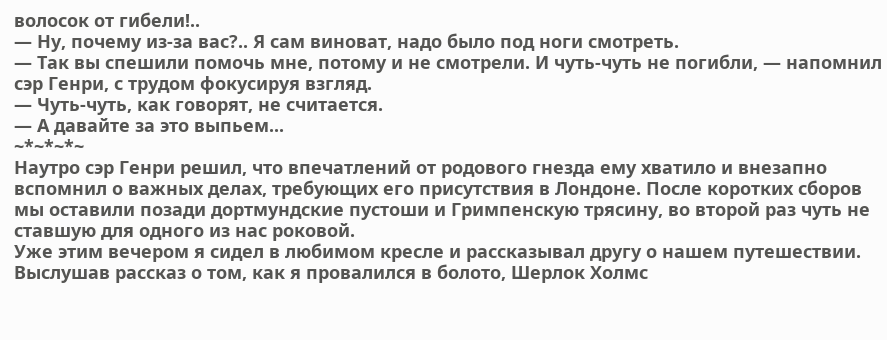волосок от гибели!..
— Ну, почему из-за вас?.. Я сам виноват, надо было под ноги смотреть.
— Так вы спешили помочь мне, потому и не смотрели. И чуть-чуть не погибли, — напомнил сэр Генри, с трудом фокусируя взгляд.
— Чуть-чуть, как говорят, не считается.
— А давайте за это выпьем...
~*~*~*~
Наутро сэр Генри решил, что впечатлений от родового гнезда ему хватило и внезапно вспомнил о важных делах, требующих его присутствия в Лондоне. После коротких сборов мы оставили позади дортмундские пустоши и Гримпенскую трясину, во второй раз чуть не ставшую для одного из нас роковой.
Уже этим вечером я сидел в любимом кресле и рассказывал другу о нашем путешествии. Выслушав рассказ о том, как я провалился в болото, Шерлок Холмс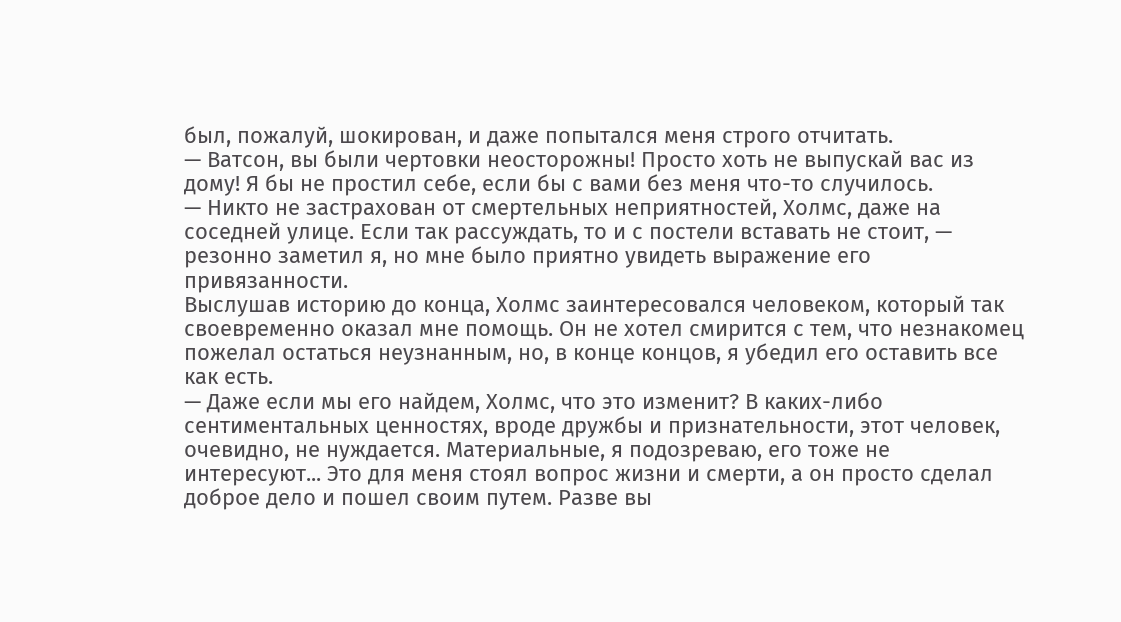был, пожалуй, шокирован, и даже попытался меня строго отчитать.
— Ватсон, вы были чертовки неосторожны! Просто хоть не выпускай вас из дому! Я бы не простил себе, если бы с вами без меня что-то случилось.
— Никто не застрахован от смертельных неприятностей, Холмс, даже на соседней улице. Если так рассуждать, то и с постели вставать не стоит, — резонно заметил я, но мне было приятно увидеть выражение его привязанности.
Выслушав историю до конца, Холмс заинтересовался человеком, который так своевременно оказал мне помощь. Он не хотел смирится с тем, что незнакомец пожелал остаться неузнанным, но, в конце концов, я убедил его оставить все как есть.
— Даже если мы его найдем, Холмс, что это изменит? В каких-либо сентиментальных ценностях, вроде дружбы и признательности, этот человек, очевидно, не нуждается. Материальные, я подозреваю, его тоже не интересуют... Это для меня стоял вопрос жизни и смерти, а он просто сделал доброе дело и пошел своим путем. Разве вы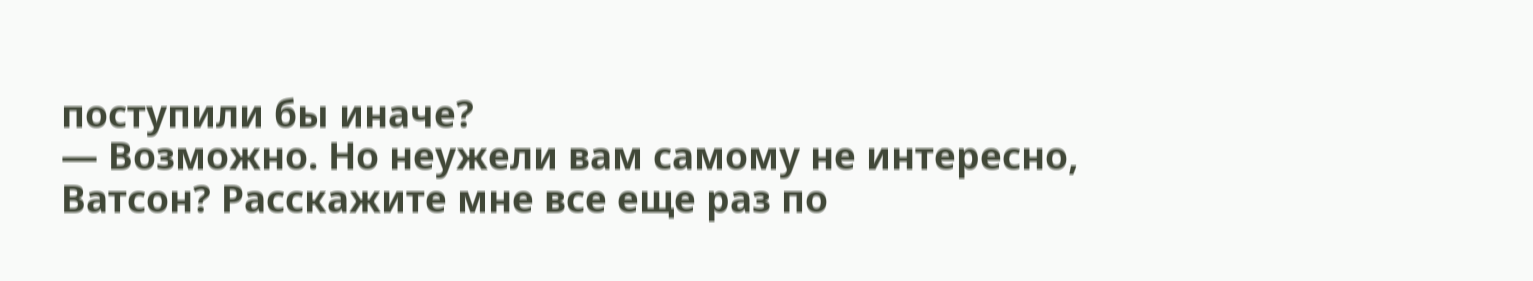поступили бы иначе?
— Возможно. Но неужели вам самому не интересно, Ватсон? Расскажите мне все еще раз по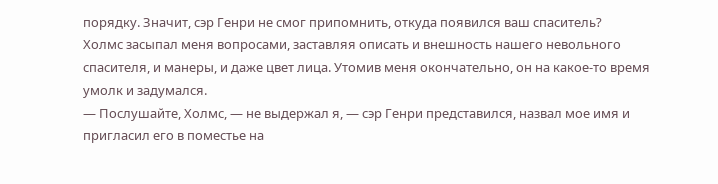порядку. Значит, сэр Генри не смог припомнить, откуда появился ваш спаситель?
Холмс засыпал меня вопросами, заставляя описать и внешность нашего невольного спасителя, и манеры, и даже цвет лица. Утомив меня окончательно, он на какое-то время умолк и задумался.
— Послушайте, Холмс, — не выдержал я, — сэр Генри представился, назвал мое имя и пригласил его в поместье на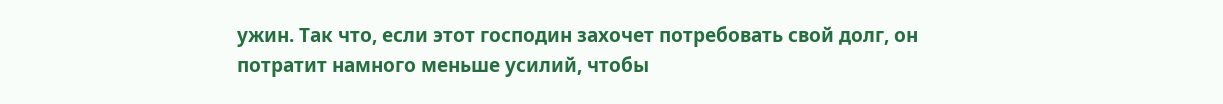ужин. Так что, если этот господин захочет потребовать свой долг, он потратит намного меньше усилий, чтобы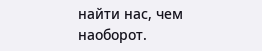найти нас, чем наоборот.